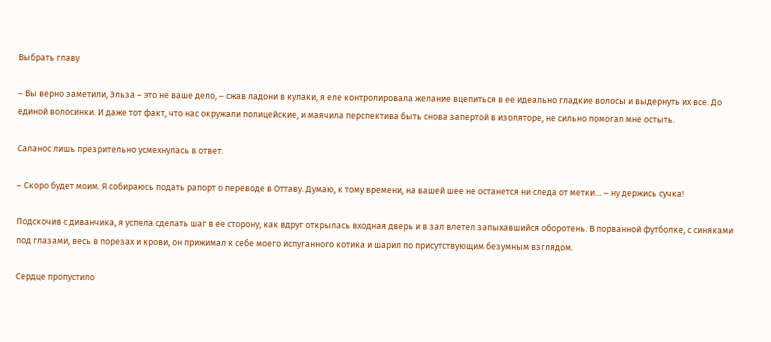Выбрать главу

– Вы верно заметили, Эльза – это не ваше дело, – сжав ладони в кулаки, я еле контролировала желание вцепиться в ее идеально гладкие волосы и выдернуть их все. До единой волосинки. И даже тот факт, что нас окружали полицейские, и маячила перспектива быть снова запертой в изоляторе, не сильно помогал мне остыть.

Саланос лишь презрительно усмехнулась в ответ.

– Скоро будет моим. Я собираюсь подать рапорт о переводе в Оттаву. Думаю, к тому времени, на вашей шее не останется ни следа от метки… – ну держись сучка!

Подскочив с диванчика, я успела сделать шаг в ее сторону, как вдруг открылась входная дверь и в зал влетел запыхавшийся оборотень. В порванной футболке, с синяками под глазами, весь в порезах и крови, он прижимал к себе моего испуганного котика и шарил по присутствующим безумным взглядом.

Сердце пропустило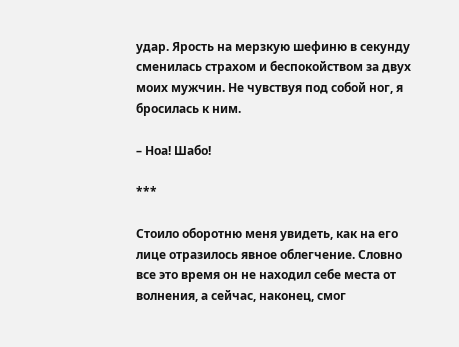удар. Ярость на мерзкую шефиню в секунду сменилась страхом и беспокойством за двух моих мужчин. Не чувствуя под собой ног, я бросилась к ним.

– Ноа! Шабо!

***

Стоило оборотню меня увидеть, как на его лице отразилось явное облегчение. Словно все это время он не находил себе места от волнения, а сейчас, наконец, смог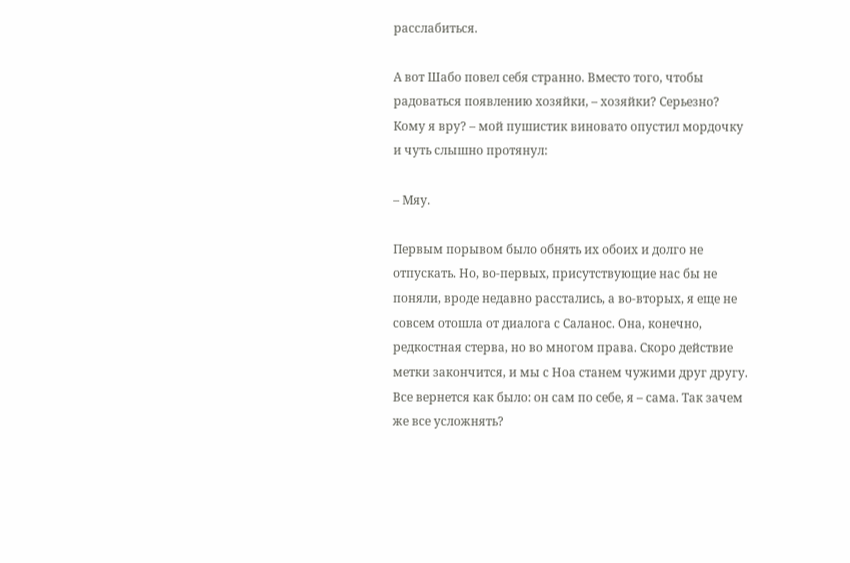расслабиться.

А вот Шабо повел себя странно. Вместо того, чтобы радоваться появлению хозяйки, – хозяйки? Серьезно? Кому я вру? – мой пушистик виновато опустил мордочку и чуть слышно протянул:

– Мяу.

Первым порывом было обнять их обоих и долго не отпускать. Но, во-первых, присутствующие нас бы не поняли, вроде недавно расстались, а во-вторых, я еще не совсем отошла от диалога с Саланос. Она, конечно, редкостная стерва, но во многом права. Скоро действие метки закончится, и мы с Ноа станем чужими друг другу. Все вернется как было: он сам по себе, я – сама. Так зачем же все усложнять?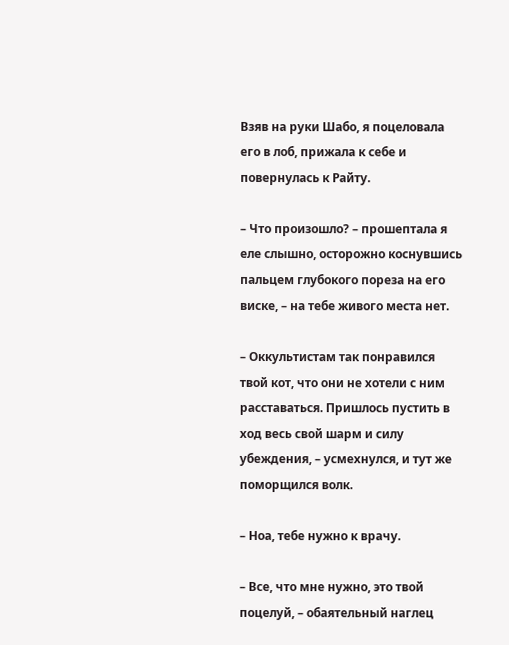Взяв на руки Шабо, я поцеловала его в лоб, прижала к себе и повернулась к Райту.

– Что произошло? – прошептала я еле слышно, осторожно коснувшись пальцем глубокого пореза на его виске, – на тебе живого места нет.

– Оккультистам так понравился твой кот, что они не хотели с ним расставаться. Пришлось пустить в ход весь свой шарм и силу убеждения, – усмехнулся, и тут же поморщился волк.

– Ноа, тебе нужно к врачу.

– Все, что мне нужно, это твой поцелуй, – обаятельный наглец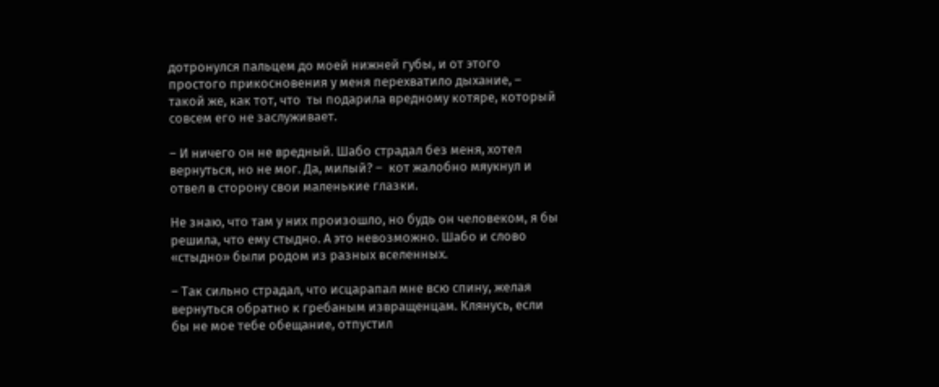дотронулся пальцем до моей нижней губы, и от этого простого прикосновения у меня перехватило дыхание, – такой же, как тот, что  ты подарила вредному котяре, который совсем его не заслуживает.

– И ничего он не вредный. Шабо страдал без меня, хотел вернуться, но не мог. Да, милый? –  кот жалобно мяукнул и отвел в сторону свои маленькие глазки.

Не знаю, что там у них произошло, но будь он человеком, я бы решила, что ему стыдно. А это невозможно. Шабо и слово «стыдно» были родом из разных вселенных.

– Так сильно страдал, что исцарапал мне всю спину, желая вернуться обратно к гребаным извращенцам. Клянусь, если бы не мое тебе обещание, отпустил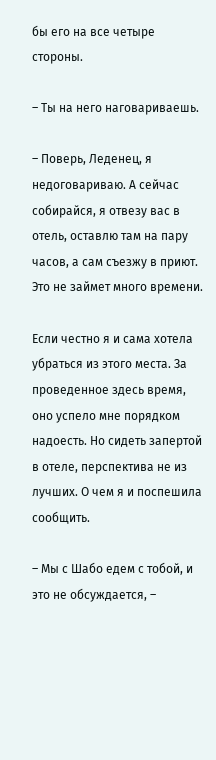бы его на все четыре стороны.

– Ты на него наговариваешь.

– Поверь, Леденец, я недоговариваю. А сейчас собирайся, я отвезу вас в отель, оставлю там на пару часов, а сам съезжу в приют. Это не займет много времени.

Если честно я и сама хотела убраться из этого места. За проведенное здесь время, оно успело мне порядком надоесть. Но сидеть запертой в отеле, перспектива не из лучших. О чем я и поспешила сообщить.

– Мы с Шабо едем с тобой, и это не обсуждается, –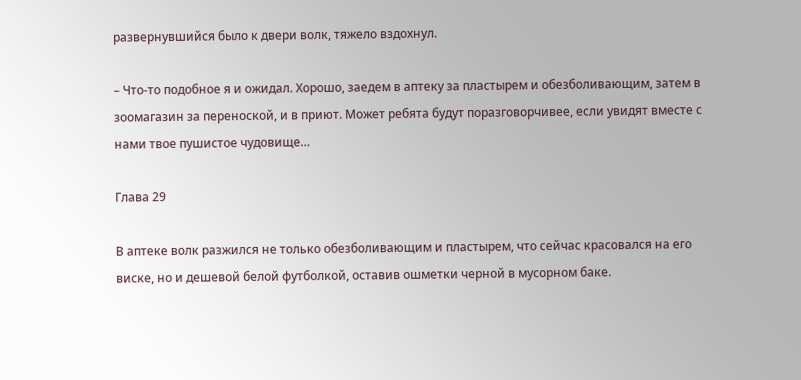развернувшийся было к двери волк, тяжело вздохнул.

– Что-то подобное я и ожидал. Хорошо, заедем в аптеку за пластырем и обезболивающим, затем в зоомагазин за переноской, и в приют. Может ребята будут поразговорчивее, если увидят вместе с нами твое пушистое чудовище…

Глава 29

В аптеке волк разжился не только обезболивающим и пластырем, что сейчас красовался на его виске, но и дешевой белой футболкой, оставив ошметки черной в мусорном баке.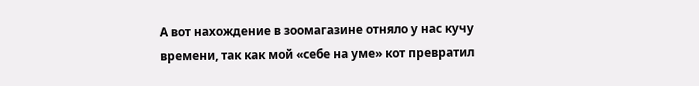А вот нахождение в зоомагазине отняло у нас кучу времени, так как мой «себе на уме» кот превратил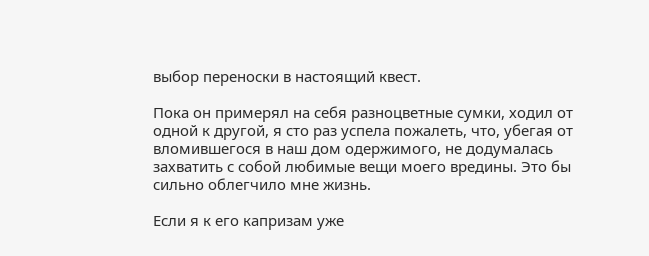выбор переноски в настоящий квест.

Пока он примерял на себя разноцветные сумки, ходил от одной к другой, я сто раз успела пожалеть, что, убегая от вломившегося в наш дом одержимого, не додумалась захватить с собой любимые вещи моего вредины. Это бы сильно облегчило мне жизнь.

Если я к его капризам уже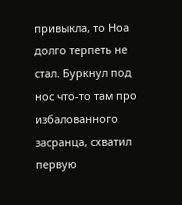привыкла, то Ноа долго терпеть не стал. Буркнул под нос что-то там про избалованного засранца, схватил первую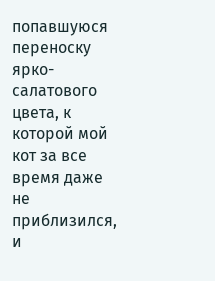попавшуюся переноску ярко-салатового цвета, к которой мой кот за все время даже не приблизился, и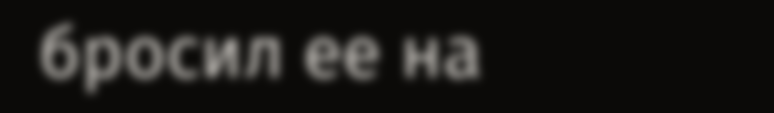бросил ее на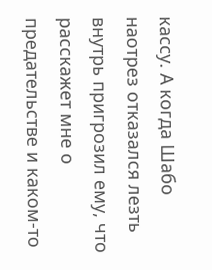кассу. А когда Шабо наотрез отказался лезть внутрь пригрозил ему, что расскажет мне о предательстве и каком-то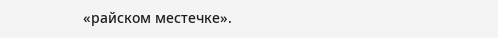«райском местечке».